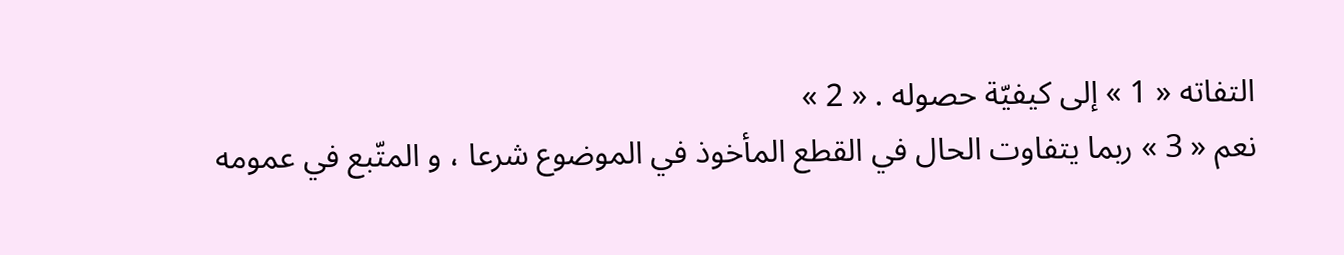التفاته « 1 » إلى كيفيّة حصوله . « 2 »
نعم « 3 » ربما يتفاوت الحال في القطع المأخوذ في الموضوع شرعا ، و المتّبع في عمومه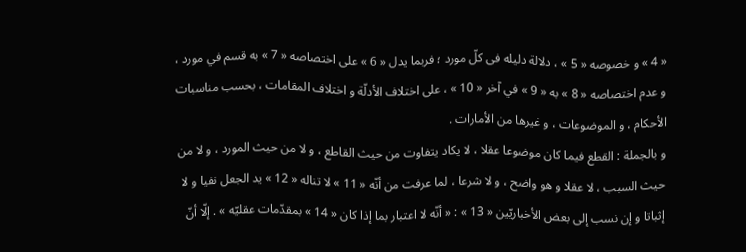« 4 » و خصوصه « 5 » ، دلالة دليله فى كلّ مورد ؛ فربما يدل « 6 » على اختصاصه « 7 » به قسم في مورد ، و عدم اختصاصه « 8 » به « 9 » في آخر « 10 » ، على اختلاف الأدلّة و اختلاف المقامات ، بحسب مناسبات الأحكام ، و الموضوعات ، و غيرها من الأمارات .
و بالجملة : القطع فيما كان موضوعا عقلا ، لا يكاد يتفاوت من حيث القاطع ، و لا من حيث المورد ، و لا من حيث السبب ، لا عقلا و هو واضح ، و لا شرعا ، لما عرفت من أنّه « 11 » لا تناله « 12 » يد الجعل نفيا و لا إثباتا و إن نسب إلى بعض الأخباريّين « 13 » : « أنّه لا اعتبار بما إذا كان « 14 » بمقدّمات عقليّه » . إلّا أنّ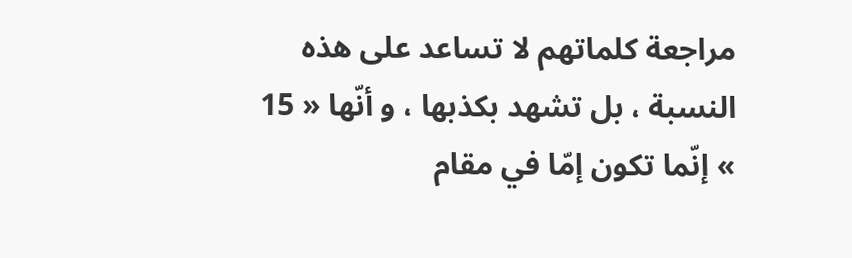مراجعة كلماتهم لا تساعد على هذه النسبة ، بل تشهد بكذبها ، و أنّها « 15 » إنّما تكون إمّا في مقام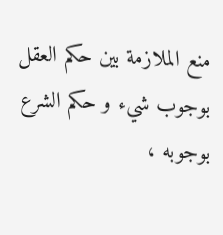منع الملازمة بين حكم العقل بوجوب شيء و حكم الشرع بوجوبه ،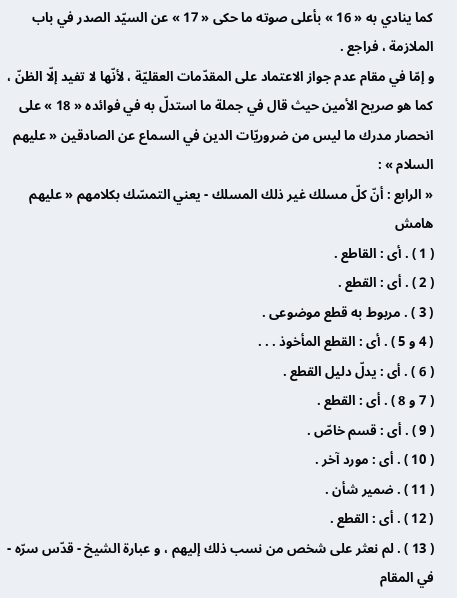كما ينادي به « 16 » بأعلى صوته ما حكى « 17 » عن السيّد الصدر في باب الملازمة ، فراجع .
و إمّا في مقام عدم جواز الاعتماد على المقدّمات العقليّة ، لأنّها لا تفيد إلّا الظنّ ، كما هو صريح الأمين حيث قال في جملة ما استدلّ به في فوائده « 18 » على انحصار مدرك ما ليس من ضروريّات الدين في السماع عن الصادقين « عليهم السلام » :
« الرابع : أنّ كلّ مسلك غير ذلك المسلك - يعني التمسّك بكلامهم « عليهم
هامش
( 1 ) . أى : القاطع .
( 2 ) . أى : القطع .
( 3 ) . مربوط به قطع موضوعى .
( 4 و 5 ) . أى : القطع المأخوذ . . .
( 6 ) . أى : يدلّ دليل القطع .
( 7 و 8 ) . أى : القطع .
( 9 ) . أى : قسم خاصّ .
( 10 ) . أى : مورد آخر .
( 11 ) . ضمير شأن .
( 12 ) . أى : القطع .
( 13 ) . لم نعثر على شخص من نسب ذلك إليهم ، و عبارة الشيخ - قدّس سرّه - في المقام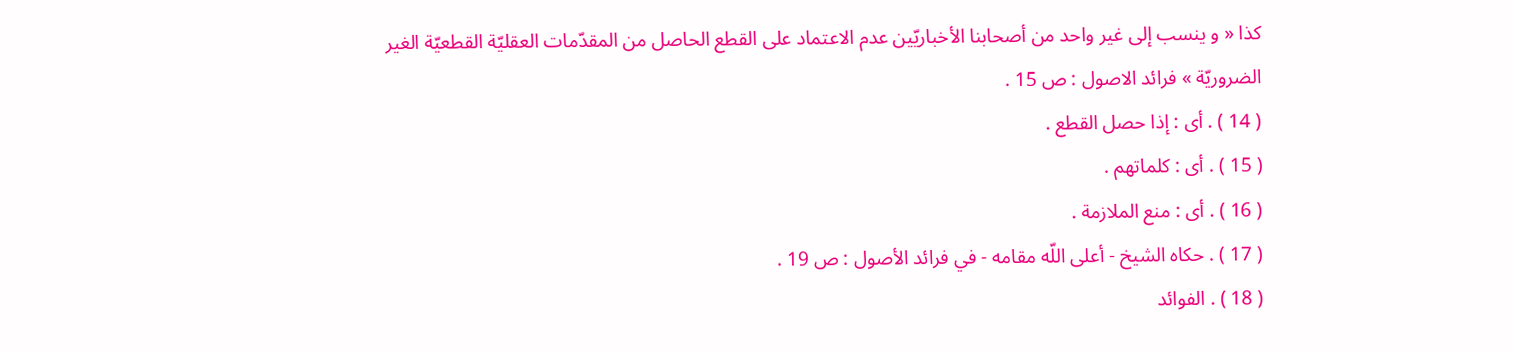كذا « و ينسب إلى غير واحد من أصحابنا الأخباريّين عدم الاعتماد على القطع الحاصل من المقدّمات العقليّة القطعيّة الغير الضروريّة » فرائد الاصول : ص 15 .
( 14 ) . أى : إذا حصل القطع .
( 15 ) . أى : كلماتهم .
( 16 ) . أى : منع الملازمة .
( 17 ) . حكاه الشيخ - أعلى اللّه مقامه - في فرائد الأصول : ص 19 .
( 18 ) . الفوائد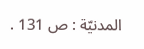المدنيّة : ص 131 .